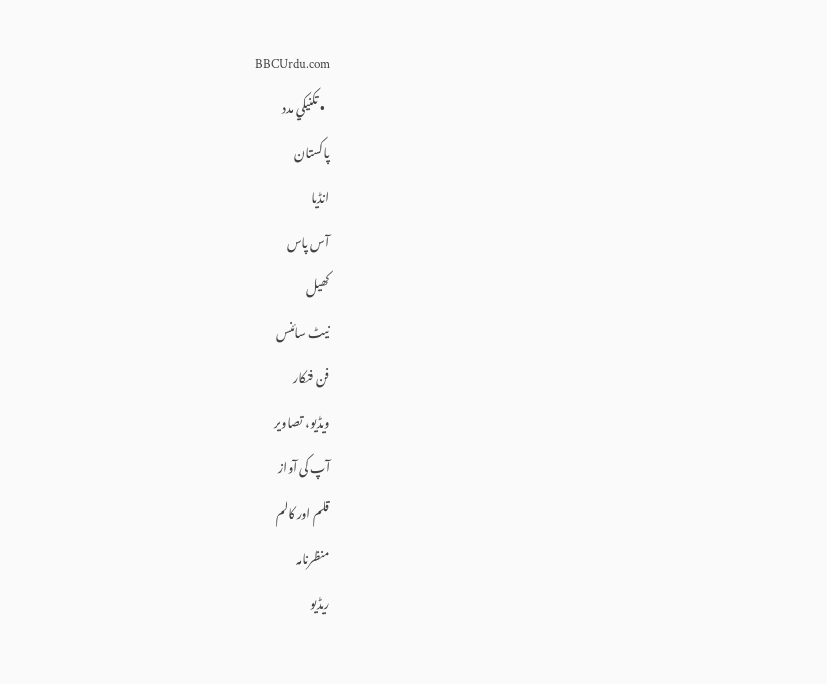BBCUrdu.com
  • تکنيکي مدد
پاکستان
انڈیا
آس پاس
کھیل
نیٹ سائنس
فن فنکار
ویڈیو، تصاویر
آپ کی آواز
قلم اور کالم
منظرنامہ
ریڈیو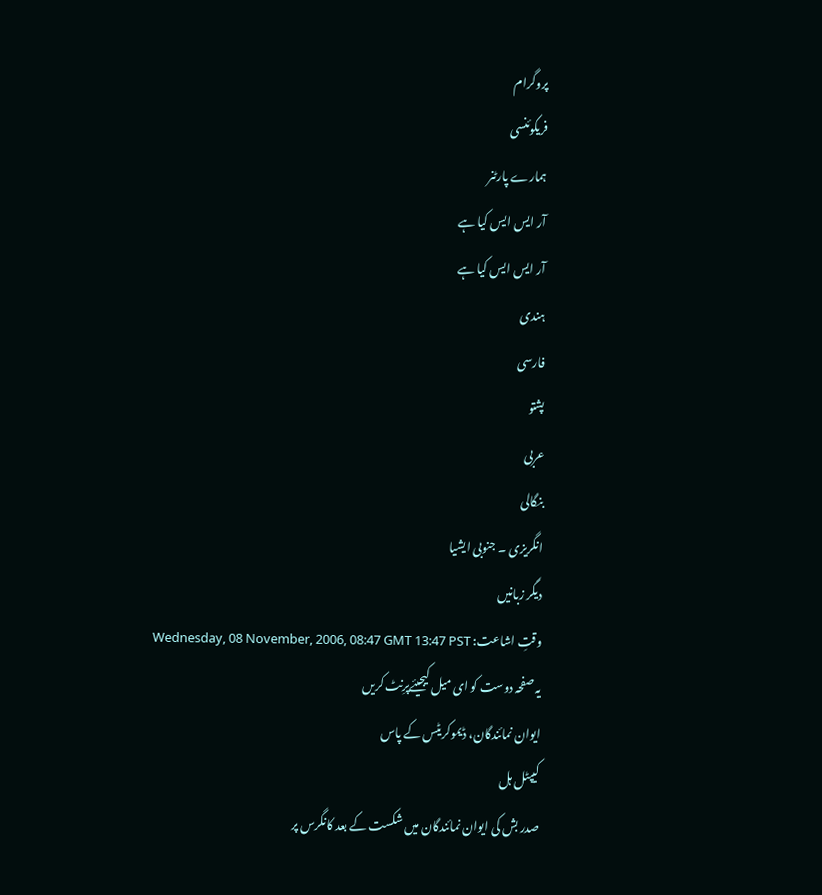پروگرام
فریکوئنسی
ہمارے پارٹنر
آر ایس ایس کیا ہے
آر ایس ایس کیا ہے
ہندی
فارسی
پشتو
عربی
بنگالی
انگریزی ۔ جنوبی ایشیا
دیگر زبانیں
وقتِ اشاعت: Wednesday, 08 November, 2006, 08:47 GMT 13:47 PST
یہ صفحہ دوست کو ای میل کیجیئےپرِنٹ کریں
ایوان نمائندگان، ڈیموکریٹس کے پاس
کیپٹل ہل
صدر بش کی ایوان نمائندگان میں شکست کے بعد کانگرس پر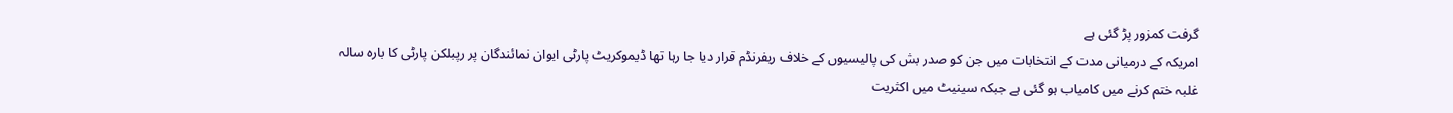گرفت کمزور پڑ گئی ہے
امریکہ کے درمیانی مدت کے انتخابات میں جن کو صدر بش کی پالیسیوں کے خلاف ریفرنڈم قرار دیا جا رہا تھا ڈیموکریٹ پارٹی ایوان نمائندگان پر رپبلکن پارٹی کا بارہ سالہ غلبہ ختم کرنے میں کامیاب ہو گئی ہے جبکہ سینیٹ میں اکثریت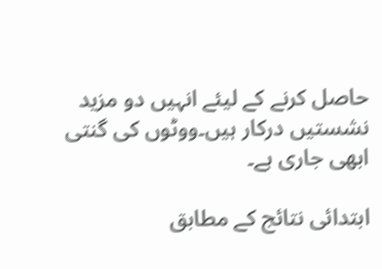حاصل کرنے کے لیئے انہیں دو مزید نشستیں درکار ہیں۔ووٹوں کی گنتی ابھی جاری ہے۔

ابتدائی نتائج کے مطابق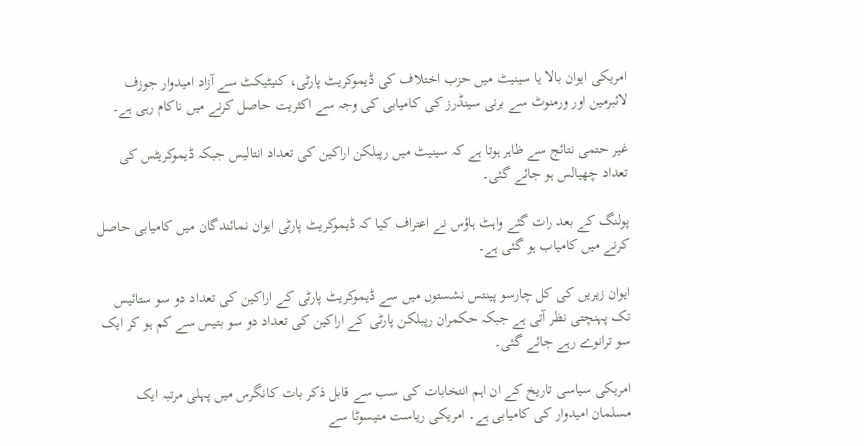امریکی ایوان بالا یا سینیٹ میں حزب اختلاف کی ڈیموکریٹ پارٹی، کنیٹیکٹ سے آزاد امیدوار جوزف لائبرمین اور ورمنوٹ سے برنی سینڈرز کی کامیابی کی وجہ سے اکثریت حاصل کرنے میں ناکام رہی ہے۔

غیر حتمی نتائج سے ظاہر ہوتا ہے کہ سینیٹ میں رپبلکن اراکین کی تعداد انتالیس جبکہ ڈیموکریٹس کی تعداد چھیالس ہو جائے گئی۔

پولنگ کے بعد رات گئے واہٹ ہاؤس نے اعتراف کیا کہ ڈیموکریٹ پارٹی ایوان نمائندگان میں کامیابی حاصل کرنے میں کامیاب ہو گئی ہے۔

ایوان زیریں کی کل چارسو پینتس نشستوں میں سے ڈیموکریٹ پارٹی کے اراکین کی تعداد دو سو ستائیس تک پہنچتی نظر آتی ہے جبکہ حکمران رپبلکن پارٹی کے اراکین کی تعداد دو سو بتیس سے کم ہو کر ایک سو ترانوے رہے جائے گئی۔

امریکی سیاسی تاریخ کے ان اہم انتخابات کی سب سے قابل ذکر بات کانگرس میں پہلی مرتبہ ایک مسلمان امیدوار کی کامیابی ہے۔ امریکی ریاست منیسوٹا سے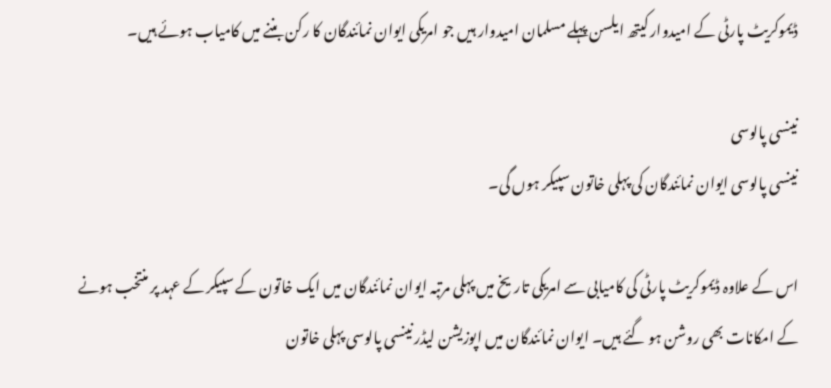ڈیموکریٹ پارٹی کے امیدوار کیتھ ایلسن پہلے مسلمان امیدوار ہیں جو امریکی ایوان نمائندگان کا رکن بننے میں کامیاب ہوئے ہیں۔

نینسی پالوسی
نینسی پالوسی ایوان نمائندگان کی پہلی خاتون سپیکر ہوں گی۔

اس کے علاوہ ڈیموکریٹ پارٹی کی کامیابی سے امریکی تاریخ میں پہلی مرتبہ ایوان نمائندگان میں ایک خاتون کے سپیکر کے عہد پر منتخب ہونے کے امکانات بھی روشن ہو گئے ہیں۔ ایوان نمائندگان میں اپوزیشن لیڈر نینسی پالوسی پہلی خاتون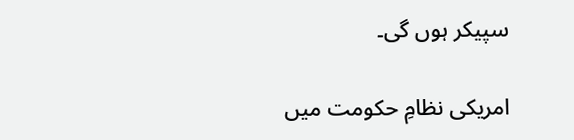سپیکر ہوں گی۔

امریکی نظامِ حکومت میں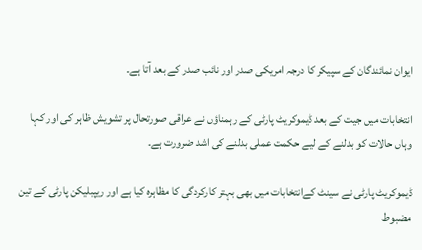ایوان نمائندگان کے سپیکر کا درجہ امریکی صدر اور نائب صدر کے بعد آتا ہے۔

انتخابات میں جیت کے بعد ڈیموکریٹ پارٹی کے رہمناؤں نے عراقی صورتحال پر تشویش ظاہر کی اور کہا وہاں حالات کو بدلنے کے لیے حکمت عملی بدلنے کی اشد ضرورت ہے۔

ڈیموکریٹ پارٹی نے سینٹ کےانتخابات میں بھی بہتر کارکردگی کا مظاہرہ کیا ہے اور ریپبلیکن پارٹی کے تین مضبوط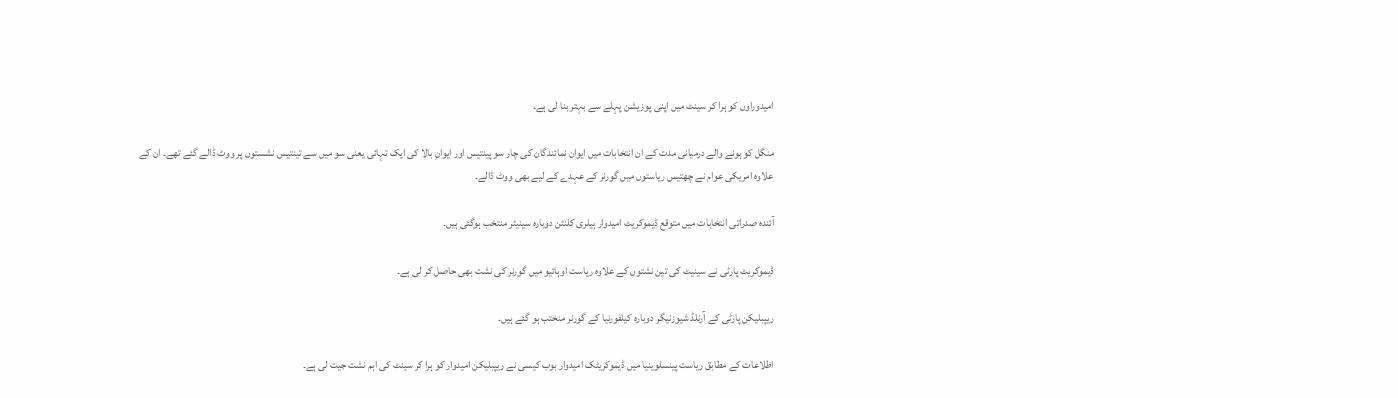امیدوراوں کو ہرا کر سینٹ میں اپنی پوزیشن پہلے سے بہتر بنا لی ہے۔

منگل کو ہونے والے درمیانی مدت کے ان انتخابات میں ایوان نمائندگان کی چار سو پینتیس اور ایوانِ بالا کی ایک تہائی یعنی سو میں سے تینتیس نشستوں پر ووٹ ڈالے گئے تھے۔ ان کے علاوہ امریکی عوام نے چھتیس ریاستوں میں گورنر کے عہدے کے لیے بھی ووٹ ڈالے۔

آئندہ صدراتی انتخابات میں متوقع ڈیموکریٹ امیدوار ہیلری کلنٹن دوبارہ سینیٹر منتخب ہوگئی ہیں۔

ڈیموکریٹ پارٹی نے سینیٹ کی تین نشتوں کے علاوہ ریاست اوہائیو میں گورنر کی نشت بھی حاصل کر لی ہے۔

ریپبلیکن پارٹی کے آرنلڈ شیوزنیگر دوبارہ کیلفورنیا کے گورنر منختب ہو گئے ہیں۔

اطلاعات کے مطابق ریاست پینسلوینیا میں ڈیموکریٹک امیدوار بوب کیسی نے ریپبلیکن امیدوار کو ہرا کر سینٹ کی اہم نشت جیت لی ہے۔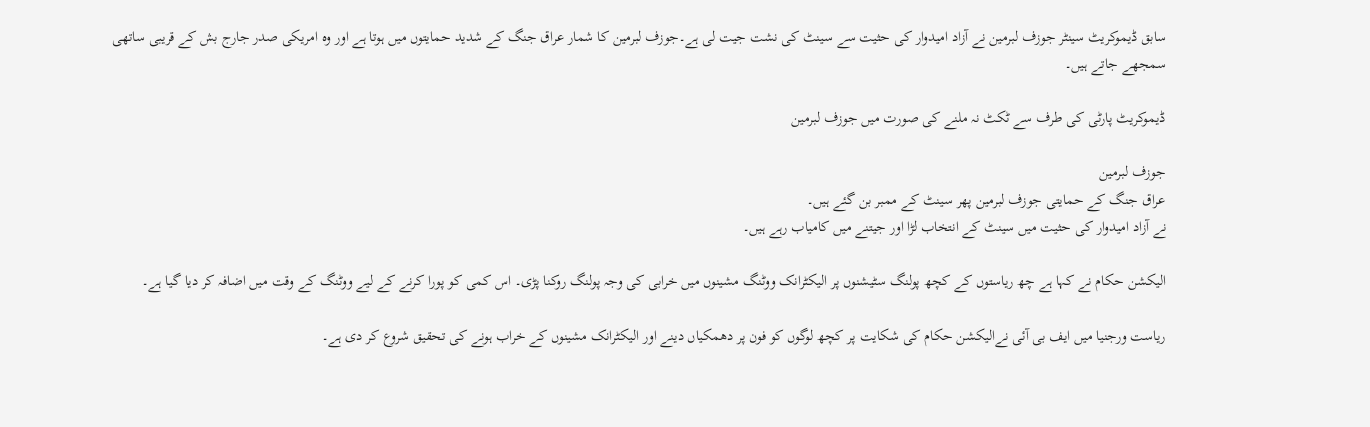سابق ڈیموکریٹ سینٹر جوزف لبرمین نے آزاد امیدوار کی حثیت سے سینٹ کی نشت جیت لی ہے۔جوزف لبرمین کا شمار عراق جنگ کے شدید حمایتوں میں ہوتا ہے اور وہ امریکی صدر جارج بش کے قریبی ساتھی سمجھے جاتے ہیں۔

ڈیموکریٹ پارٹی کی طرف سے ٹکٹ نہ ملنے کی صورت میں جوزف لبرمین

جوزف لبرمین
عراق جنگ کے حمایتی جوزف لبرمین پھر سینٹ کے ممبر بن گئے ہیں۔
نے آزاد امیدوار کی حثیت میں سینٹ کے انتخاب لڑا اور جیتنے میں کامیاب رہے ہیں۔

الیکشن حکام نے کہا ہے چھ ریاستوں کے کچھ پولنگ سٹیشنوں پر الیکٹرانک ووٹنگ مشینوں میں خرابی کی وجہ پولنگ روکنا پڑی۔ اس کمی کو پورا کرنے کے لیے ووٹنگ کے وقت میں اضافہ کر دیا گیا ہے۔

ریاست ورجنیا میں ایف بی آئی نےالیکشن حکام کی شکایت پر کچھ لوگوں کو فون پر دھمکیاں دینے اور الیکٹرانک مشینوں کے خراب ہونے کی تحقیق شروع کر دی ہے۔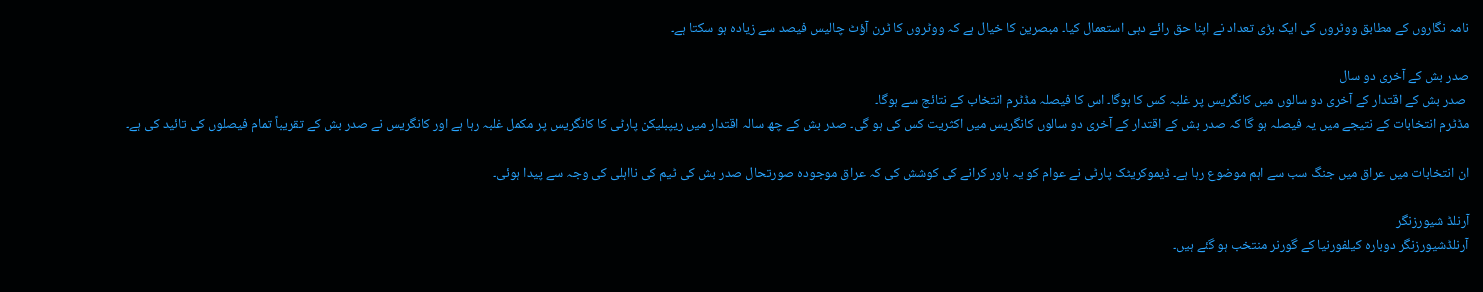نامہ نگاروں کے مطابق ووٹروں کی ایک بڑی تعداد نے اپنا حق رائے دہی استعمال کیا۔ مبصرین کا خیال ہے کہ ووٹروں کا ٹرن آؤٹ چالیس فیصد سے زیادہ ہو سکتا ہے۔

صدر بش کے آخری دو سال
 صدر بش کے اقتدار کے آخری دو سالوں میں کانگریس پر غلبہ کس کا ہوگا۔ اس کا فیصلہ مڈٹرم انتخاب کے نتائج سے ہوگا۔
مڈٹرم انتخابات کے نتیجے میں یہ فیصلہ ہو گا کہ صدر بش کے اقتدار کے آخری دو سالوں کانگریس میں اکثریت کس کی ہو گی۔ صدر بش کے چھ سالہ اقتدار میں ریپبلیکن پارٹی کا کانگریس پر مکمل غلبہ رہا ہے اور کانگریس نے صدر بش کے تقریباً تمام فیصلوں کی تائید کی ہے۔

ان انتخابات میں عراق میں جنگ سب سے اہم موضوع رہا ہے۔ ڈیموکریٹک پارٹی نے عوام کو یہ باور کرانے کی کوشش کی کہ عراق موجودہ صورتحال صدر بش کی ٹیم کی نااہلی کی وجہ سے پیدا ہوئی۔

آرنلڈ شیورزنگر
آرنلڈشیورزنگر دوبارہ کیلفورنیا کے گورنر منتخب ہو گئے ہیں۔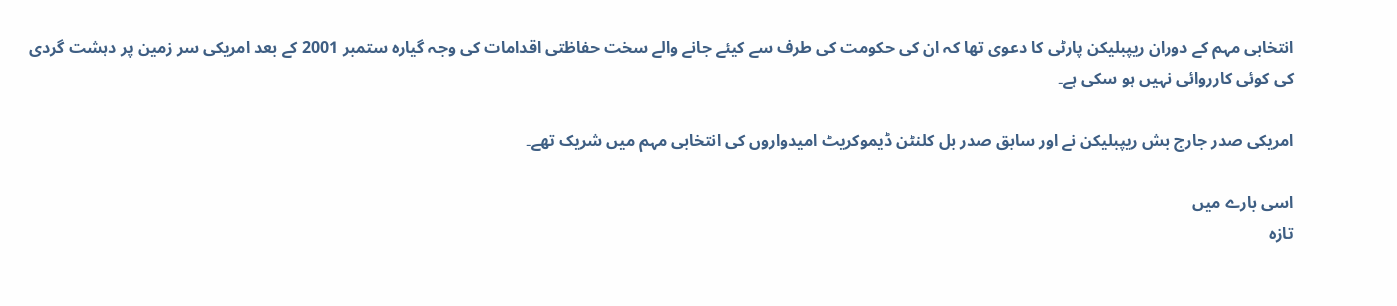انتخابی مہم کے دوران ریپبلیکن پارٹی کا دعوی تھا کہ ان کی حکومت کی طرف سے کیئے جانے والے سخت حفاظتی اقدامات کی وجہ گیارہ ستمبر 2001 کے بعد امریکی سر زمین پر دہشت گردی کی کوئی کارروائی نہیں ہو سکی ہے۔

امریکی صدر جارج بش ریپبلیکن نے اور سابق صدر بل کلنٹن ڈیموکریٹ امیدواروں کی انتخابی مہم میں شریک تھے۔

اسی بارے میں
تازہ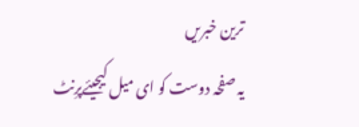ترین خبریں
یہ صفحہ دوست کو ای میل کیجیئےپرِنٹ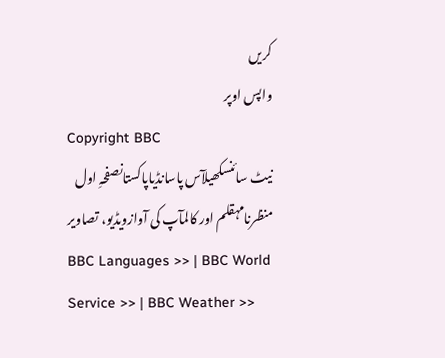کریں
واپس اوپر
Copyright BBC
نیٹ سائنسکھیلآس پاسانڈیاپاکستانصفحہِ اول
منظرنامہقلم اور کالمآپ کی آوازویڈیو، تصاویر
BBC Languages >> | BBC World Service >> | BBC Weather >>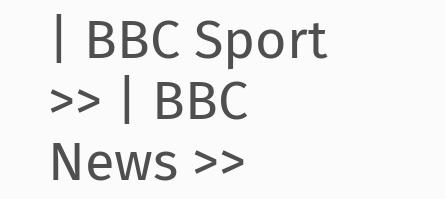| BBC Sport >> | BBC News >>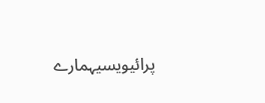پرائیویسیہمارے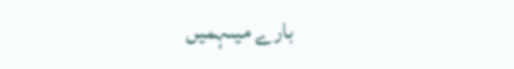بارے میںہمیں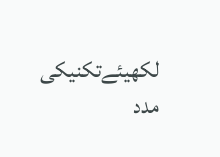لکھیئےتکنیکی مدد